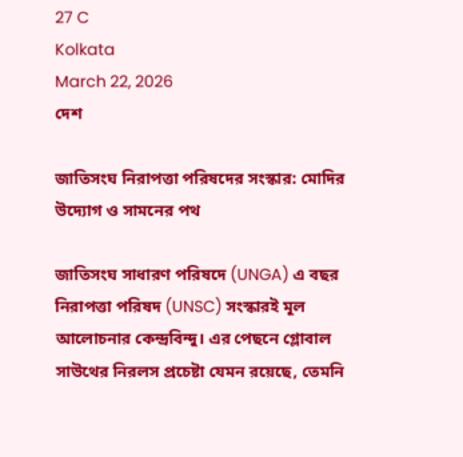27 C
Kolkata
March 22, 2026
দেশ

জাতিসংঘ নিরাপত্তা পরিষদের সংস্কার: মোদির উদ্যোগ ও সামনের পথ

জাতিসংঘ সাধারণ পরিষদে (UNGA) এ বছর নিরাপত্তা পরিষদ (UNSC) সংস্কারই মূল আলোচনার কেন্দ্রবিন্দু। এর পেছনে গ্লোবাল সাউথের নিরলস প্রচেষ্টা যেমন রয়েছে, তেমনি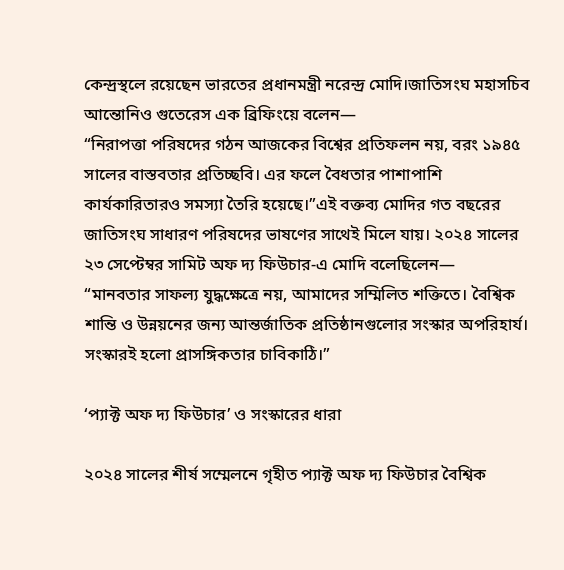কেন্দ্রস্থলে রয়েছেন ভারতের প্রধানমন্ত্রী নরেন্দ্র মোদি।জাতিসংঘ মহাসচিব আন্তোনিও গুতেরেস এক ব্রিফিংয়ে বলেন—
“নিরাপত্তা পরিষদের গঠন আজকের বিশ্বের প্রতিফলন নয়, বরং ১৯৪৫ সালের বাস্তবতার প্রতিচ্ছবি। এর ফলে বৈধতার পাশাপাশি কার্যকারিতারও সমস্যা তৈরি হয়েছে।”এই বক্তব্য মোদির গত বছরের জাতিসংঘ সাধারণ পরিষদের ভাষণের সাথেই মিলে যায়। ২০২৪ সালের ২৩ সেপ্টেম্বর সামিট অফ দ্য ফিউচার-এ মোদি বলেছিলেন—
“মানবতার সাফল্য যুদ্ধক্ষেত্রে নয়, আমাদের সম্মিলিত শক্তিতে। বৈশ্বিক শান্তি ও উন্নয়নের জন্য আন্তর্জাতিক প্রতিষ্ঠানগুলোর সংস্কার অপরিহার্য। সংস্কারই হলো প্রাসঙ্গিকতার চাবিকাঠি।”

‘প্যাক্ট অফ দ্য ফিউচার’ ও সংস্কারের ধারা

২০২৪ সালের শীর্ষ সম্মেলনে গৃহীত প্যাক্ট অফ দ্য ফিউচার বৈশ্বিক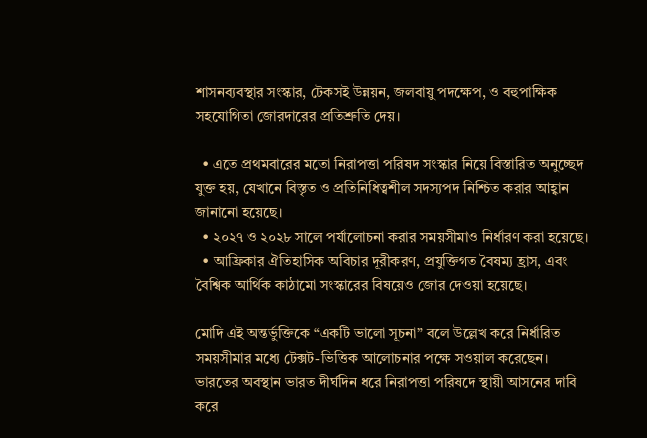শাসনব্যবস্থার সংস্কার, টেকসই উন্নয়ন, জলবায়ু পদক্ষেপ, ও বহুপাক্ষিক সহযোগিতা জোরদারের প্রতিশ্রুতি দেয়।

  • এতে প্রথমবারের মতো নিরাপত্তা পরিষদ সংস্কার নিয়ে বিস্তারিত অনুচ্ছেদ যুক্ত হয়, যেখানে বিস্তৃত ও প্রতিনিধিত্বশীল সদস্যপদ নিশ্চিত করার আহ্বান জানানো হয়েছে।
  • ২০২৭ ও ২০২৮ সালে পর্যালোচনা করার সময়সীমাও নির্ধারণ করা হয়েছে।
  • আফ্রিকার ঐতিহাসিক অবিচার দূরীকরণ, প্রযুক্তিগত বৈষম্য হ্রাস, এবং বৈশ্বিক আর্থিক কাঠামো সংস্কারের বিষয়েও জোর দেওয়া হয়েছে।

মোদি এই অন্তর্ভুক্তিকে “একটি ভালো সূচনা” বলে উল্লেখ করে নির্ধারিত সময়সীমার মধ্যে টেক্সট-ভিত্তিক আলোচনার পক্ষে সওয়াল করেছেন। ভারতের অবস্থান ভারত দীর্ঘদিন ধরে নিরাপত্তা পরিষদে স্থায়ী আসনের দাবি করে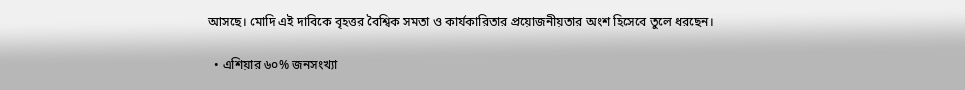আসছে। মোদি এই দাবিকে বৃহত্তর বৈশ্বিক সমতা ও কার্যকারিতার প্রয়োজনীয়তার অংশ হিসেবে তুলে ধরছেন।

  • এশিয়ার ৬০% জনসংখ্যা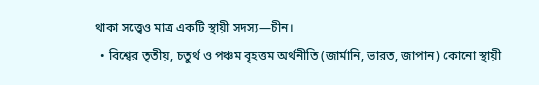থাকা সত্ত্বেও মাত্র একটি স্থায়ী সদস্য—চীন।
  • বিশ্বের তৃতীয়, চতুর্থ ও পঞ্চম বৃহত্তম অর্থনীতি (জার্মানি, ভারত, জাপান) কোনো স্থায়ী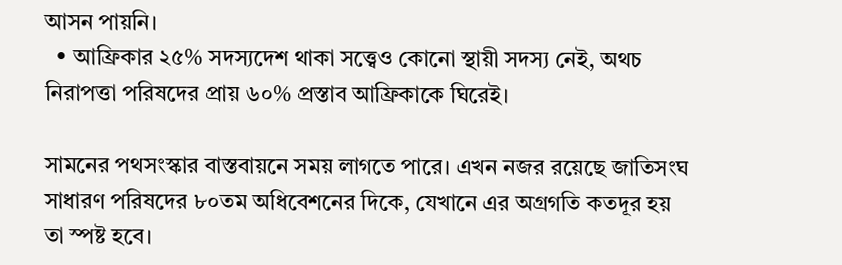আসন পায়নি।
  • আফ্রিকার ২৫% সদস্যদেশ থাকা সত্ত্বেও কোনো স্থায়ী সদস্য নেই, অথচ নিরাপত্তা পরিষদের প্রায় ৬০% প্রস্তাব আফ্রিকাকে ঘিরেই।

সামনের পথসংস্কার বাস্তবায়নে সময় লাগতে পারে। এখন নজর রয়েছে জাতিসংঘ সাধারণ পরিষদের ৮০তম অধিবেশনের দিকে, যেখানে এর অগ্রগতি কতদূর হয় তা স্পষ্ট হবে।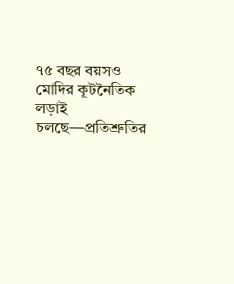৭৫ বছর বয়সও মোদির কূটনৈতিক লড়াই চলছে—প্রতিশ্রুতির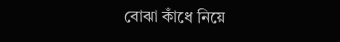বোঝা কাঁধে নিয়ে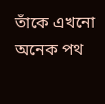তাঁকে এখনো অনেক পথ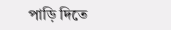পাড়ি দিতে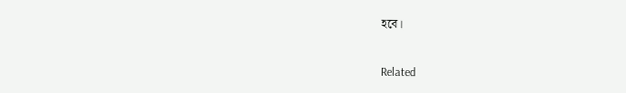হবে।

Related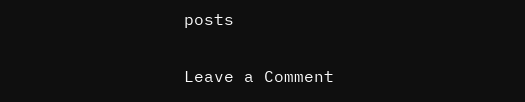posts

Leave a Comment